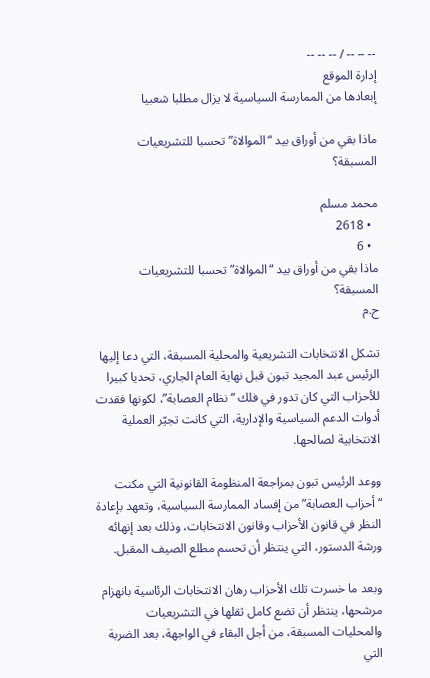-- -- -- / -- -- --
إدارة الموقع
إبعادها من الممارسة السياسية لا يزال مطلبا شعبيا

ماذا بقي من أوراق بيد “الموالاة” تحسبا للتشريعيات المسبقة؟

محمد مسلم
  • 2618
  • 6
ماذا بقي من أوراق بيد “الموالاة” تحسبا للتشريعيات المسبقة؟
ح.م

تشكل الانتخابات التشريعية والمحلية المسبقة، التي دعا إليها الرئيس عبد المجيد تبون قبل نهاية العام الجاري، تحديا كبيرا للأحزاب التي كان تدور في فلك “نظام العصابة”، لكونها فقدت أدوات الدعم السياسية والإدارية، التي كانت تجيّر العملية الانتخابية لصالحها.

ووعد الرئيس تبون بمراجعة المنظومة القانونية التي مكنت “أحزاب العصابة” من إفساد الممارسة السياسية، وتعهد بإعادة النظر في قانون الأحزاب وقانون الانتخابات، وذلك بعد إنهائه ورشة الدستور، التي ينتظر أن تحسم مطلع الصيف المقبل.

وبعد ما خسرت تلك الأحزاب رهان الانتخابات الرئاسية بانهزام مرشحها، ينتظر أن تضع كامل ثقلها في التشريعيات والمحليات المسبقة، من أجل البقاء في الواجهة، بعد الضربة التي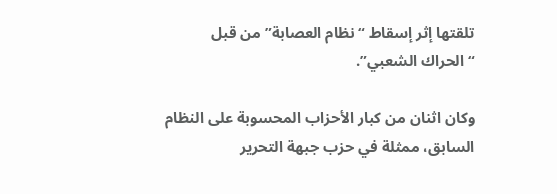تلقتها إثر إسقاط “نظام العصابة” من قبل “الحراك الشعبي”.

وكان اثنان من كبار الأحزاب المحسوبة على النظام السابق، ممثلة في حزب جبهة التحرير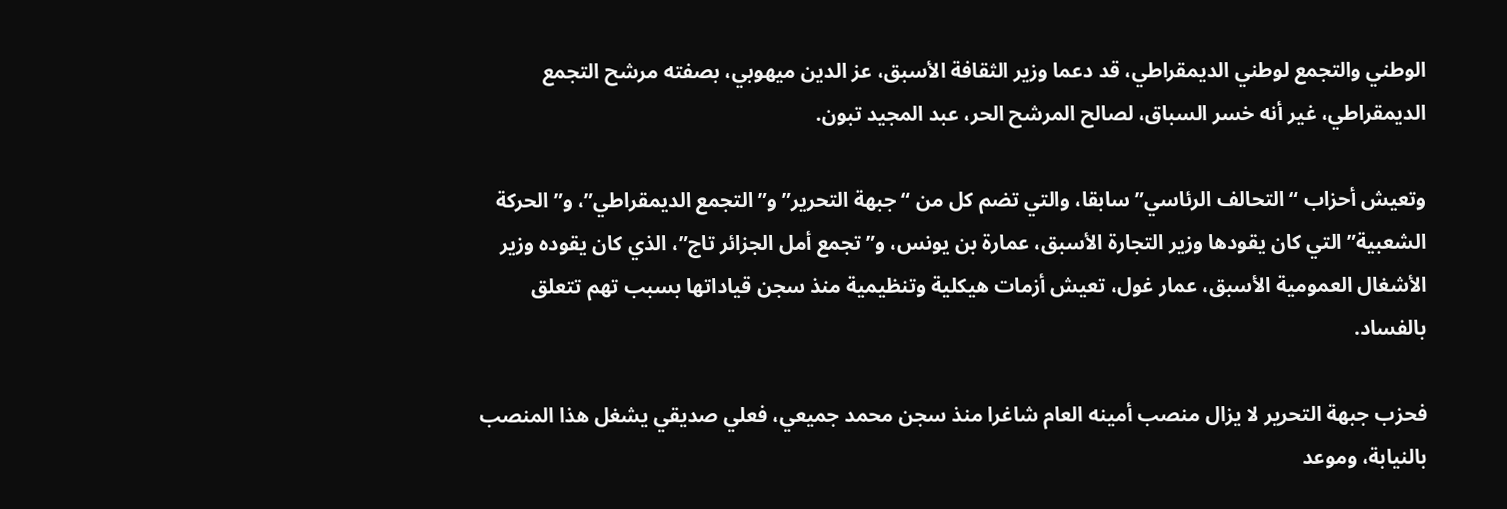الوطني والتجمع لوطني الديمقراطي، قد دعما وزير الثقافة الأسبق، عز الدين ميهوبي، بصفته مرشح التجمع الديمقراطي، غير أنه خسر السباق، لصالح المرشح الحر، عبد المجيد تبون.

وتعيش أحزاب “التحالف الرئاسي” سابقا، والتي تضم كل من “جبهة التحرير” و”التجمع الديمقراطي”، و”الحركة الشعبية” التي كان يقودها وزير التجارة الأسبق، عمارة بن يونس، و”تجمع أمل الجزائر تاج”، الذي كان يقوده وزير الأشغال العمومية الأسبق، عمار غول، تعيش أزمات هيكلية وتنظيمية منذ سجن قياداتها بسبب تهم تتعلق بالفساد.

فحزب جبهة التحرير لا يزال منصب أمينه العام شاغرا منذ سجن محمد جميعي، فعلي صديقي يشغل هذا المنصب بالنيابة، وموعد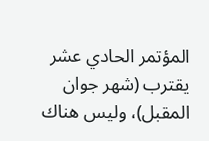المؤتمر الحادي عشر يقترب (شهر جوان المقبل)، وليس هناك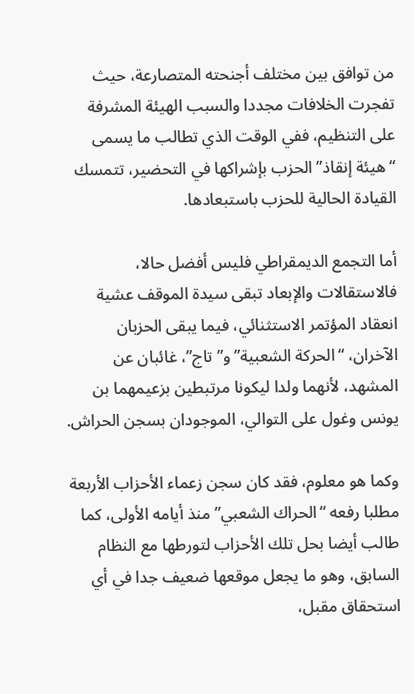من توافق بين مختلف أجنحته المتصارعة، حيث تفجرت الخلافات مجددا والسبب الهيئة المشرفة على التنظيم، ففي الوقت الذي تطالب ما يسمى “هيئة إنقاذ” الحزب بإشراكها في التحضير، تتمسك القيادة الحالية للحزب باستبعادها.

أما التجمع الديمقراطي فليس أفضل حالا، فالاستقالات والإبعاد تبقى سيدة الموقف عشية انعقاد المؤتمر الاستثنائي، فيما يبقى الحزبان الآخران، “الحركة الشعبية” و”تاج”، غائبان عن المشهد، لأنهما ولدا ليكونا مرتبطين بزعيمهما بن يونس وغول على التوالي، الموجودان بسجن الحراش.

وكما هو معلوم، فقد كان سجن زعماء الأحزاب الأربعة مطلبا رفعه “الحراك الشعبي” منذ أيامه الأولى، كما طالب أيضا بحل تلك الأحزاب لتورطها مع النظام السابق، وهو ما يجعل موقعها ضعيف جدا في أي استحقاق مقبل،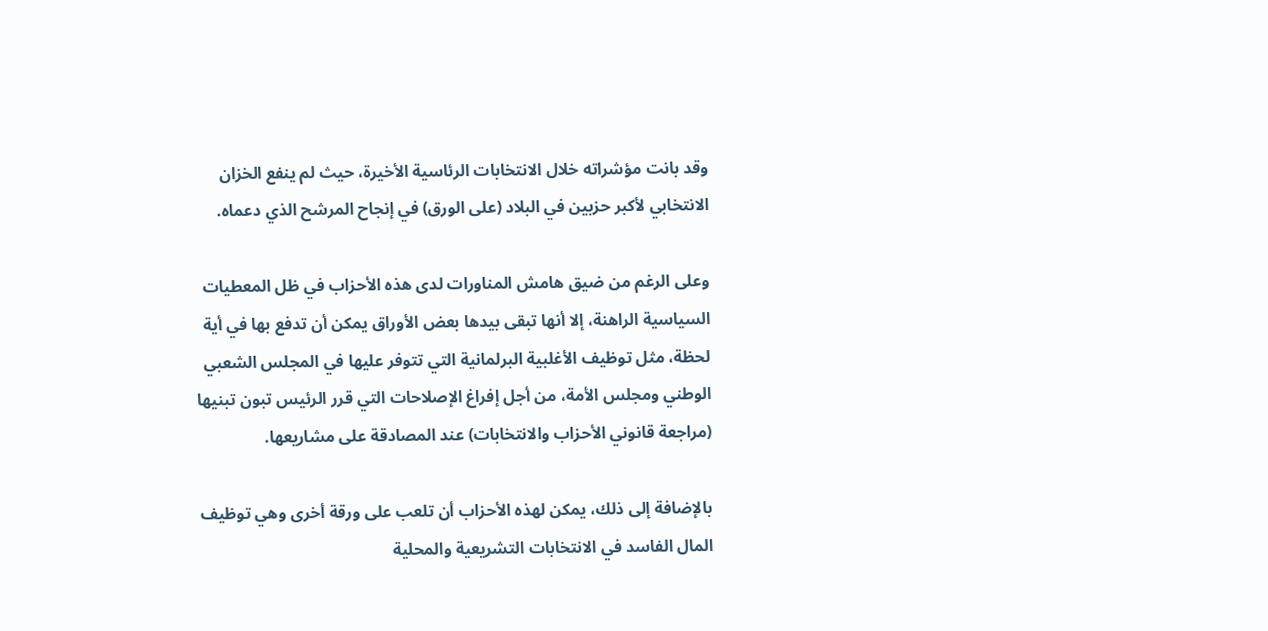وقد بانت مؤشراته خلال الانتخابات الرئاسية الأخيرة، حيث لم ينفع الخزان الانتخابي لأكبر حزبين في البلاد (على الورق) في إنجاح المرشح الذي دعماه.

وعلى الرغم من ضيق هامش المناورات لدى هذه الأحزاب في ظل المعطيات السياسية الراهنة، إلا أنها تبقى بيدها بعض الأوراق يمكن أن تدفع بها في أية لحظة، مثل توظيف الأغلبية البرلمانية التي تتوفر عليها في المجلس الشعبي الوطني ومجلس الأمة، من أجل إفراغ الإصلاحات التي قرر الرئيس تبون تبنيها (مراجعة قانوني الأحزاب والانتخابات) عند المصادقة على مشاريعها.

بالإضافة إلى ذلك، يمكن لهذه الأحزاب أن تلعب على ورقة أخرى وهي توظيف المال الفاسد في الانتخابات التشريعية والمحلية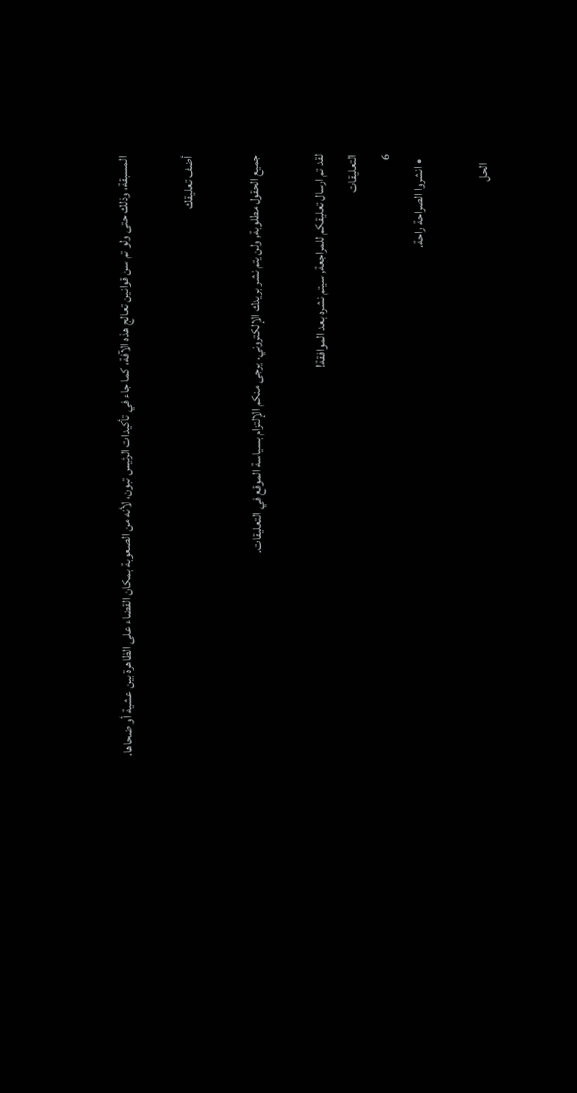المسبقة، وذلك حتى ولو تم سن قوانين تعالج هذه الآفة، كما جاء في تأكيدات الرئيس تبون، لأنه من الصعوبة بمكان القضاء على الظاهرة بين عشية أو ضحاها.

أضف تعليقك

جميع الحقول مطلوبة, ولن يتم نشر بريدك الإلكتروني. يرجى منكم الإلتزام بسياسة الموقع في التعليقات.

لقد تم ارسال تعليقكم للمراجعة, سيتم نشره بعد الموافقة!
التعليقات
6
  • انشروا الصراحة راحة.

    الحل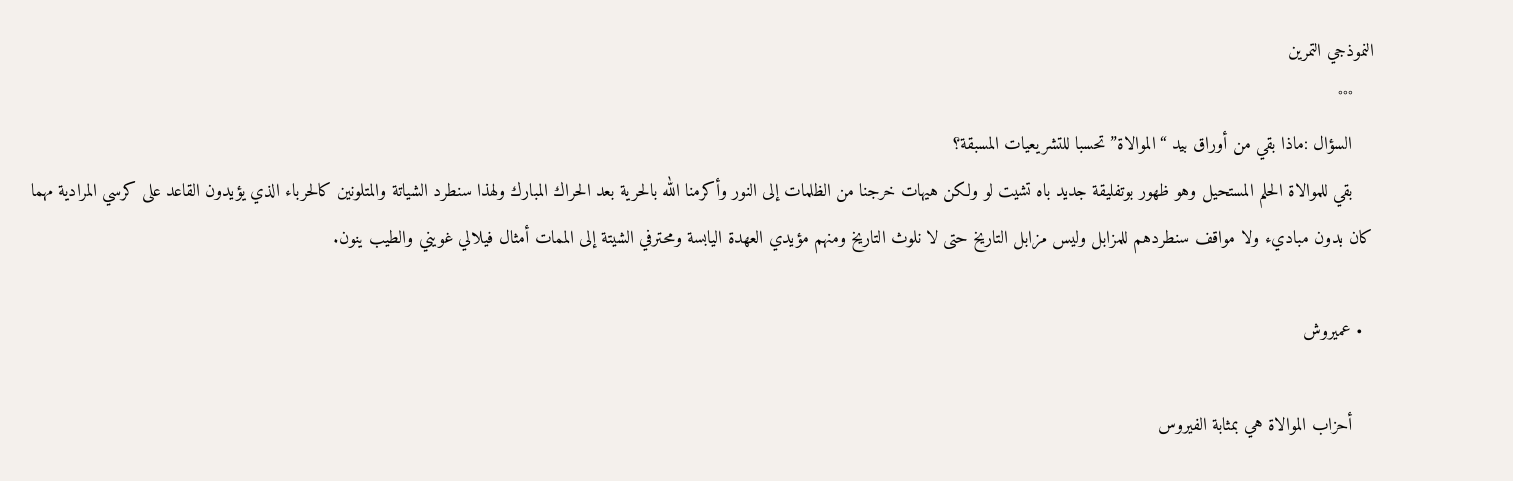النموذجي التمرين
    °°°
    السؤال :ماذا بقي من أوراق بيد “الموالاة” تحسبا للتشريعيات المسبقة؟
    بقي للموالاة الحلم المستحيل وهو ظهور بوتفليقة جديد باه تشيت لو ولكن هيهات خرجنا من الظلمات إلى النور وأكرمنا الله بالحرية بعد الحراك المبارك ولهذا سنطرد الشياتة والمتلونين كالحرباء الذي يؤيدون القاعد على كرسي المرادية مهما كان بدون مباديء ولا مواقف سنطردهم للمزابل وليس مزابل التاريخ حتى لا نلوث التاريخ ومنهم مؤيدي العهدة اليابسة ومحترفي الشيتة إلى الممات أمثال فيلالي غويني والطيب ينون.

  • عميروش

    أحزاب الموالاة هي بمثابة الفيروس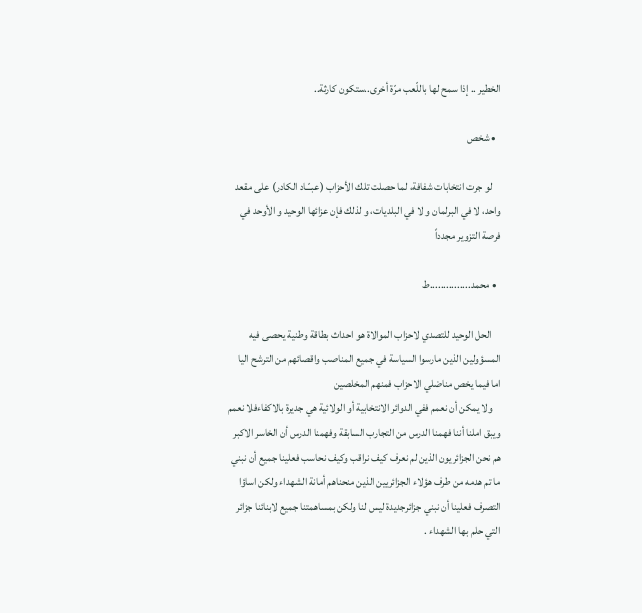الخطير .. إذا سمح لها باللّعب مرّة أخرى..ستكون كارثة..

  • شخص

    لو جرت انتخابات شفافة، لما حصلت تلك الأحزاب (عبــّـاد الكادر) على مقعد واحد، لا في البرلمان و لا في البلديات، و لذلك فإن عزائها الوحيد و الأوحد في فرصة التزوير مجدداً

  • محمد...............ط

    الحل الوحيد للتصدي لاحزاب الموالاة هو احداث بطاقة وطنية يحصى فيه المسؤولين الذين مارسوا السياسة في جميع المناصب واقصائهم من الترشح اليا اما فيما يخص مناضلي الاحزاب فمنهم المخلصين
    ولا يمكن أن نعمم ففي الدوائر الانتخابية أو الولائية هي جديرة بالاكفاءفلا نعمم ويبق املنا أننا فهمنا الدرس من التجارب السابقة وفهمنا الدرس أن الخاسر الاكبر هم نحن الجزائريون الذين لم نعرف كيف نراقب وكيف نحاسب فعلينا جميع أن نبني ما تم هدمه من طرف هؤلاء الجزائريين الذين منحناهم أمانة الشهداء ولكن اساؤا التصرف فعلينا أن نبني جزائرجديدة ليس لنا ولكن بمساهمتنا جميع لابنائنا جزائر التي حلم بها الشهداء .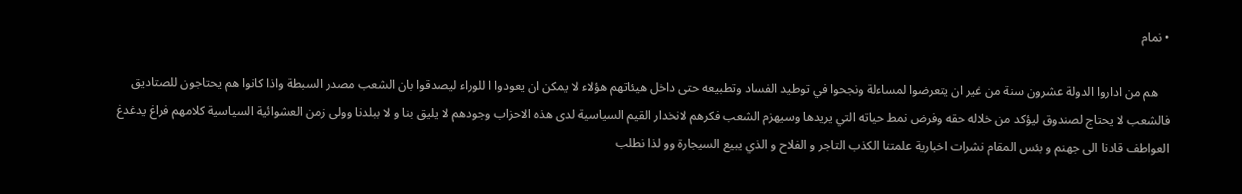• نمام

    هم من اداروا الدولة عشرون سنة من غير ان يتعرضوا لمساءلة ونجحوا في توطيد الفساد وتطبيعه حتى داخل هيئاتهم هؤلاء لا يمكن ان يعودوا ا للوراء ليصدقوا بان الشعب مصدر السبطة واذا كانوا هم يحتاجون للصتاديق فالشعب لا يحتاج لصندوق ليؤكد من خلاله حقه وفرض نمط حياته التي يريدها وسيهزم الشعب فكرهم لانخدار القيم السياسية لدى هذه الاحزاب وجودهم لا يليق بنا و لا ببلدنا وولى زمن العشوائية السياسية كلامهم فراغ يدغدغ العواطف قادنا الى جهنم و بئس المقام نشرات اخبارية علمتنا الكذب التاجر و الفلاح و الذي يبيع السيجارة وو لذا نطلب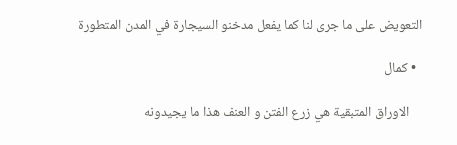التعويض على ما جرى لنا كما يفعل مدخنو السيجارة في المدن المتطورة

  • كمال

    الاوراق المتبقية هي زرع الفتن و العنف هذا ما يجيدونه